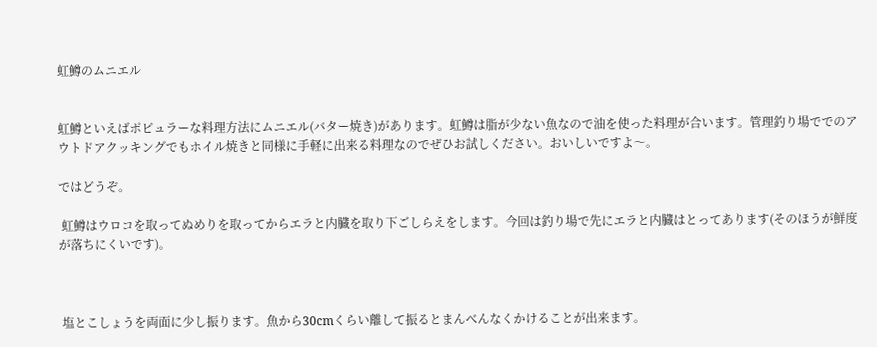虹鱒のムニエル


虹鱒といえばポピュラーな料理方法にムニエル(バター焼き)があります。虹鱒は脂が少ない魚なので油を使った料理が合います。管理釣り場ででのアウトドアクッキングでもホイル焼きと同様に手軽に出来る料理なのでぜひお試しください。おいしいですよ〜。

ではどうぞ。

 虹鱒はウロコを取ってぬめりを取ってからエラと内臓を取り下ごしらえをします。今回は釣り場で先にエラと内臓はとってあります(そのほうが鮮度が落ちにくいです)。



 塩とこしょうを両面に少し振ります。魚から30cmくらい離して振るとまんべんなくかけることが出来ます。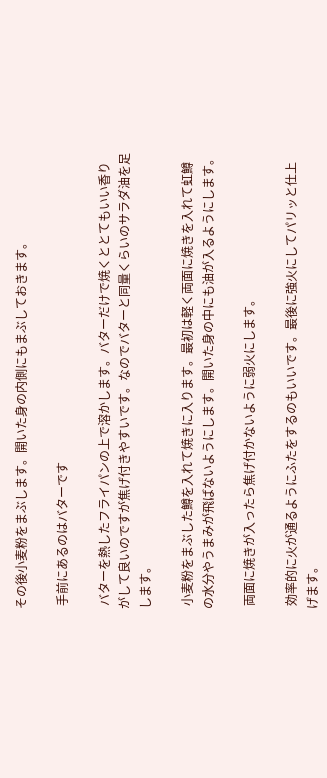その後小麦粉をまぶします。開いた身の内側にもまぶしておきます。

 手前にあるのはバターです

 バターを熱したフライパンの上で溶かします。バターだけで焼くととてもいい香りがして良いのですが焦げ付きやすいです。なのでバターと同量くらいのサラダ油を足します。

 小麦粉をまぶした鱒を入れて焼きに入ります。最初は軽く両面に焼きを入れて虹鱒の水分やうまみが飛ばないようにします。開いた身の中にも油が入るようにします。

 両面に焼きが入ったら焦げ付かないように弱火にします。

 効率的に火が通るようにふたをするのもいいです。最後に強火にしてパリッと仕上げます。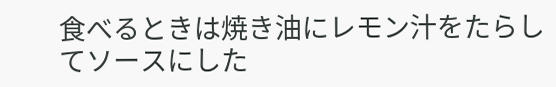食べるときは焼き油にレモン汁をたらしてソースにした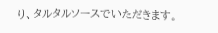り、タルタルソースでいただきます。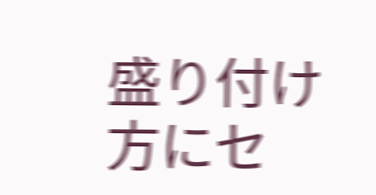盛り付け方にセ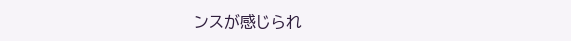ンスが感じられ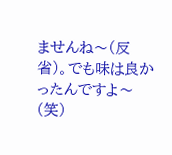ませんね〜(反省)。でも味は良かったんですよ〜(笑)